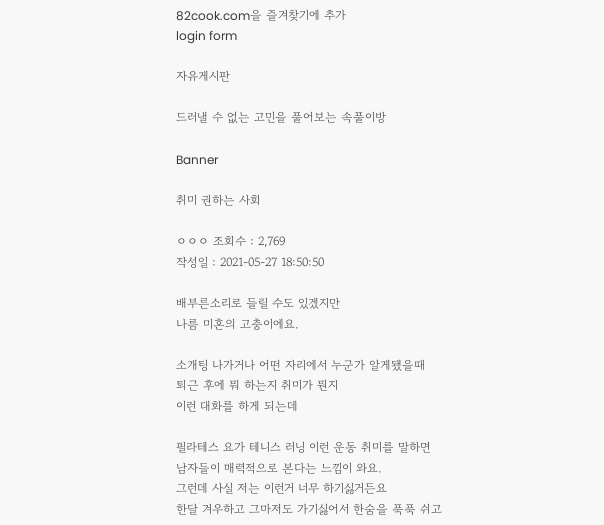82cook.com을 즐겨찾기에 추가
login form

자유게시판

드러낼 수 없는 고민을 풀어보는 속풀이방

Banner

취미 권하는 사회

ㅇㅇㅇ 조회수 : 2,769
작성일 : 2021-05-27 18:50:50

배부른소리로 들릴 수도 있겠지만
나름 미혼의 고충이에요.

소개팅 나가거나 어떤 자리에서 누군가 알게됐을때
퇴근 후에 뭐 하는지 취미가 뭔지
이런 대화를 하게 되는데

필라테스 요가 테니스 러닝 이런 운동 취미를 말하면
남자들이 매력적으로 본다는 느낌이 와요.
그런데 사실 저는 이런거 너무 하기싫거든요
한달 겨우하고 그마저도 가기싫어서 한숨을 푹푹 쉬고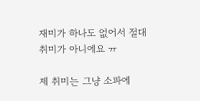재미가 하나도 없어서 절대 취미가 아니에요 ㅠ

제 취미는 그냥 소파에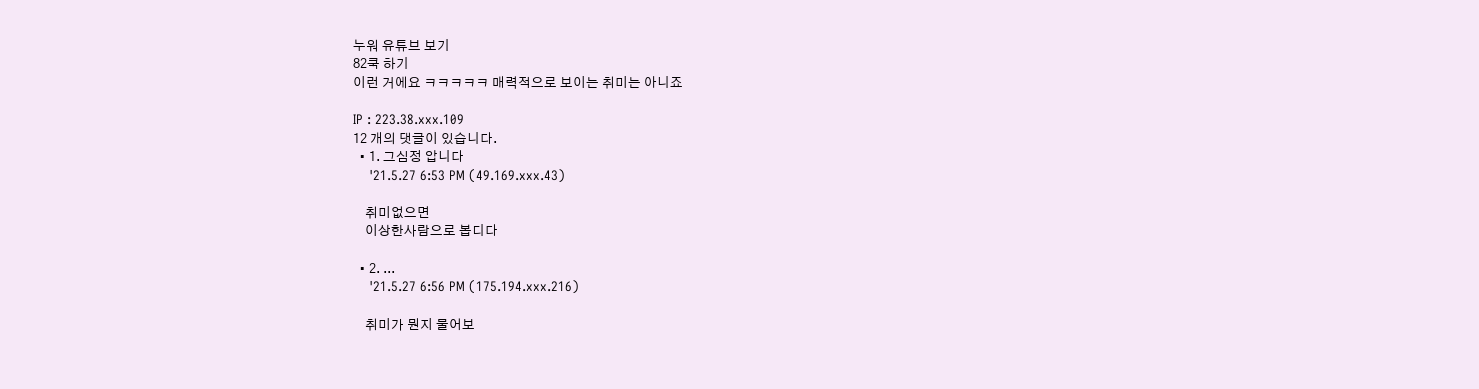누워 유튜브 보기
82쿡 하기
이런 거에요 ㅋㅋㅋㅋㅋ 매력적으로 보이는 취미는 아니죠

IP : 223.38.xxx.109
12 개의 댓글이 있습니다.
  • 1. 그심정 압니다
    '21.5.27 6:53 PM (49.169.xxx.43)

    취미없으면
    이상한사람으로 봅디다

  • 2. ...
    '21.5.27 6:56 PM (175.194.xxx.216)

    취미가 뭔지 물어보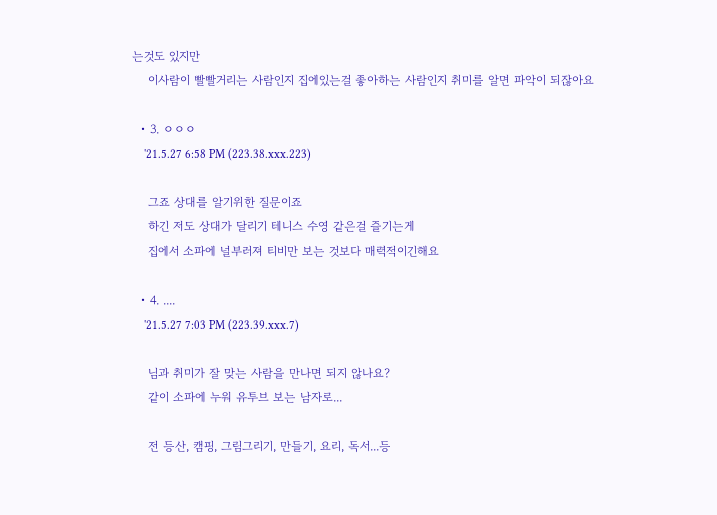는것도 있지만
    이사람이 빨빨거리는 사람인지 집에있는걸 좋아하는 사람인지 취미를 알면 파악이 되잖아요

  • 3. ㅇㅇㅇ
    '21.5.27 6:58 PM (223.38.xxx.223)

    그죠 상대를 알기위한 질문이죠
    하긴 저도 상대가 달리기 테니스 수영 같은걸 즐기는게
    집에서 소파에 널부러져 티비만 보는 것보다 매력적이긴해요

  • 4. ....
    '21.5.27 7:03 PM (223.39.xxx.7)

    님과 취미가 잘 맞는 사람을 만나면 되지 않나요?
    같이 소파에 누워 유투브 보는 남자로...

    전 등산, 캠핑, 그림그리기, 만들기, 요리, 독서...등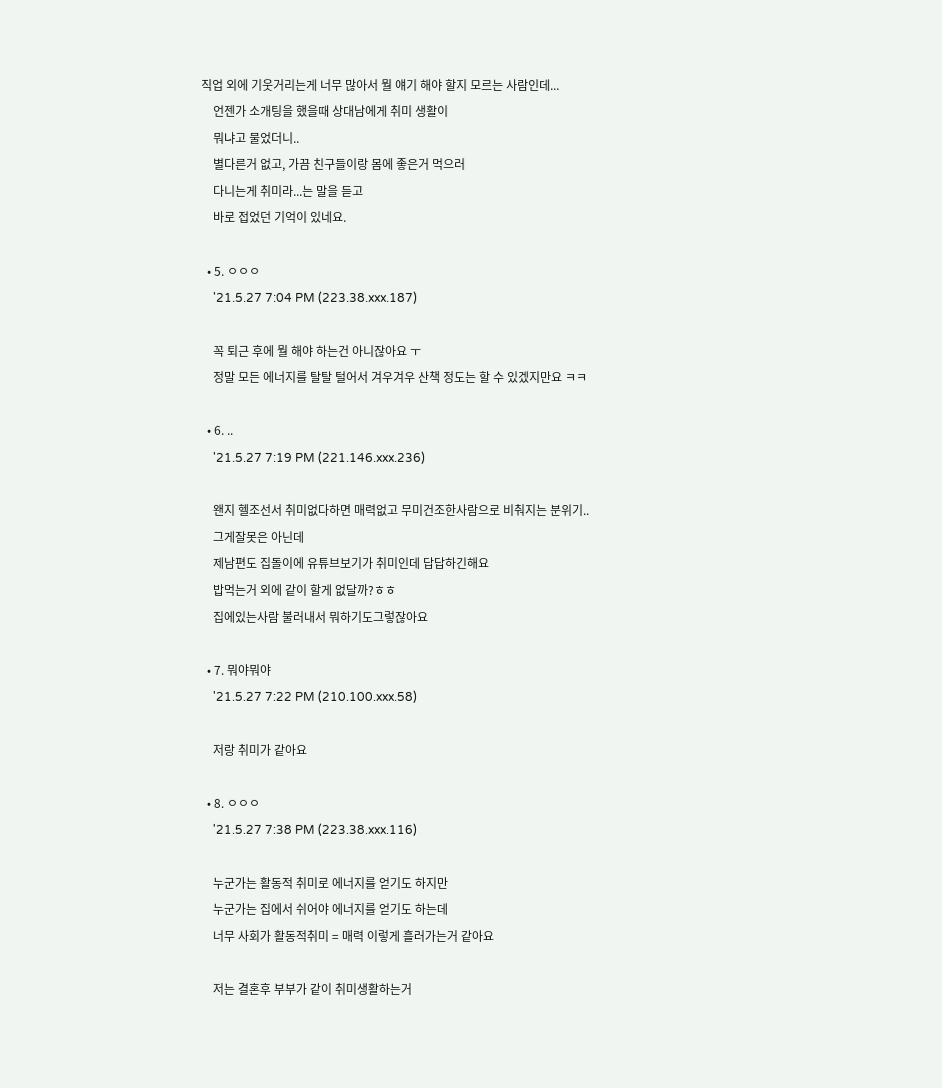직업 외에 기웃거리는게 너무 많아서 뭘 얘기 해야 할지 모르는 사람인데...
    언젠가 소개팅을 했을때 상대남에게 취미 생활이
    뭐냐고 물었더니..
    별다른거 없고, 가끔 친구들이랑 몸에 좋은거 먹으러
    다니는게 취미라...는 말을 듣고
    바로 접었던 기억이 있네요.

  • 5. ㅇㅇㅇ
    '21.5.27 7:04 PM (223.38.xxx.187)

    꼭 퇴근 후에 뭘 해야 하는건 아니잖아요 ㅜ
    정말 모든 에너지를 탈탈 털어서 겨우겨우 산책 정도는 할 수 있겠지만요 ㅋㅋ

  • 6. ..
    '21.5.27 7:19 PM (221.146.xxx.236)

    왠지 헬조선서 취미없다하면 매력없고 무미건조한사람으로 비춰지는 분위기..
    그게잘못은 아닌데
    제남편도 집돌이에 유튜브보기가 취미인데 답답하긴해요
    밥먹는거 외에 같이 할게 없달까?ㅎㅎ
    집에있는사람 불러내서 뭐하기도그렇잖아요

  • 7. 뭐야뭐야
    '21.5.27 7:22 PM (210.100.xxx.58)

    저랑 취미가 같아요

  • 8. ㅇㅇㅇ
    '21.5.27 7:38 PM (223.38.xxx.116)

    누군가는 활동적 취미로 에너지를 얻기도 하지만
    누군가는 집에서 쉬어야 에너지를 얻기도 하는데
    너무 사회가 활동적취미 = 매력 이렇게 흘러가는거 같아요

    저는 결혼후 부부가 같이 취미생활하는거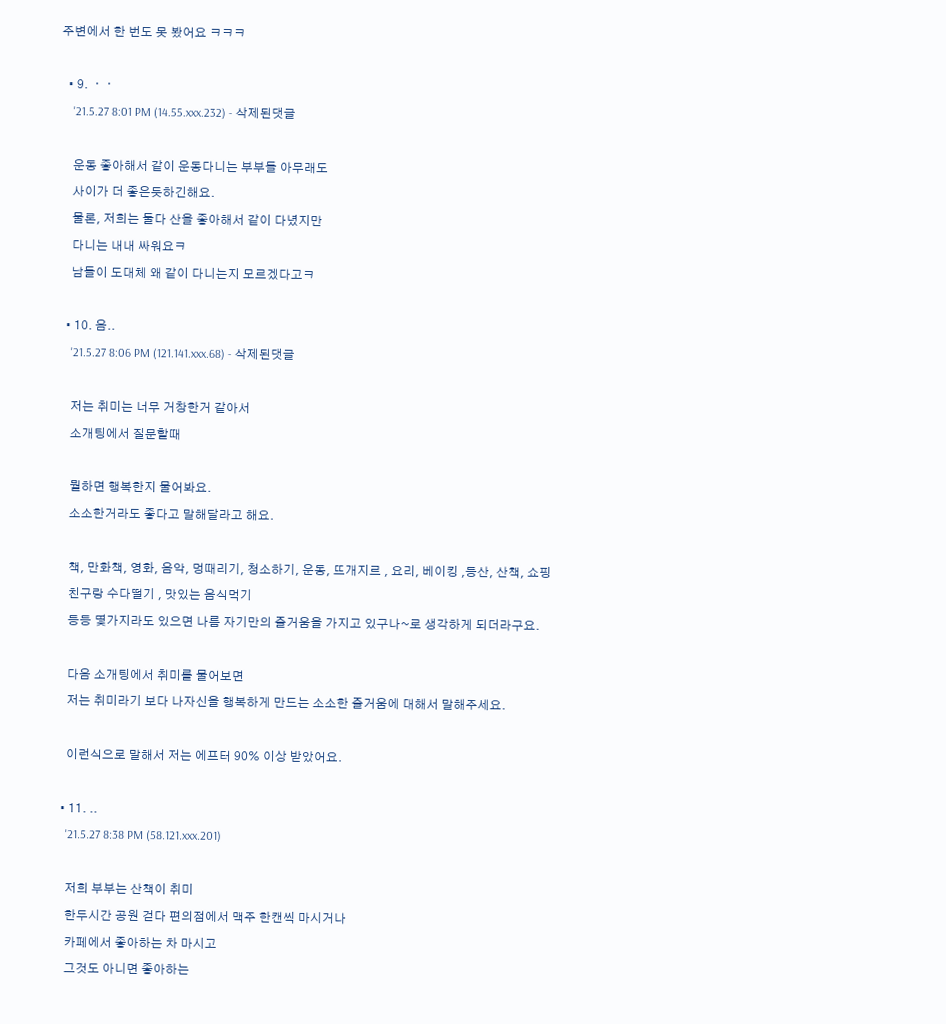주변에서 한 번도 못 봤어요 ㅋㅋㅋ

  • 9. ㆍㆍ
    '21.5.27 8:01 PM (14.55.xxx.232) - 삭제된댓글

    운동 좋아해서 같이 운동다니는 부부들 아무래도
    사이가 더 좋은듯하긴해요.
    물론, 저희는 둘다 산을 좋아해서 같이 다녔지만
    다니는 내내 싸워요ㅋ
    남들이 도대체 왜 같이 다니는지 모르겠다고ㅋ

  • 10. 음..
    '21.5.27 8:06 PM (121.141.xxx.68) - 삭제된댓글

    저는 취미는 너무 거창한거 같아서
    소개팅에서 질문할때

    뭘하면 행복한지 물어봐요.
    소소한거라도 좋다고 말해달라고 해요.

    책, 만화책, 영화, 음악, 멍때리기, 청소하기, 운동, 뜨개지르 , 요리, 베이킹 ,등산, 산책, 쇼핑
    친구랑 수다떨기 , 맛있는 음식먹기
    등등 몇가지라도 있으면 나름 자기만의 즐거움을 가지고 있구나~로 생각하게 되더라구요.

    다음 소개팅에서 취미를 물어보면
    저는 취미라기 보다 나자신을 행복하게 만드는 소소한 즐거움에 대해서 말해주세요.

    이런식으로 말해서 저는 에프터 90% 이상 받았어요.

  • 11. ..
    '21.5.27 8:38 PM (58.121.xxx.201)

    저희 부부는 산책이 취미
    한두시간 공원 걷다 편의점에서 맥주 한캔씩 마시거나
    카페에서 좋아하는 차 마시고
    그것도 아니면 좋아하는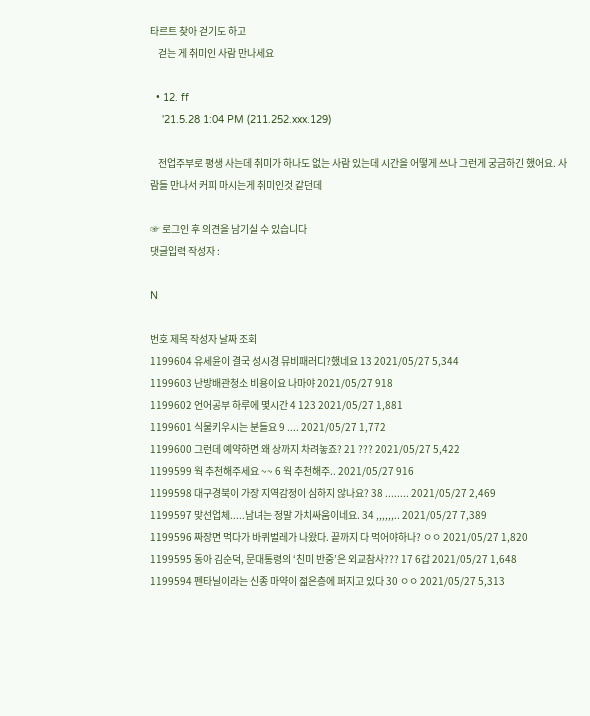타르트 찾아 걷기도 하고
    걷는 게 취미인 사람 만나세요

  • 12. ff
    '21.5.28 1:04 PM (211.252.xxx.129)

    전업주부로 평생 사는데 취미가 하나도 없는 사람 있는데 시간을 어떻게 쓰나 그런게 궁금하긴 했어요. 사람들 만나서 커피 마시는게 취미인것 같던데

☞ 로그인 후 의견을 남기실 수 있습니다
댓글입력 작성자 :

N

번호 제목 작성자 날짜 조회
1199604 유세윤이 결국 성시경 뮤비패러디?했네요 13 2021/05/27 5,344
1199603 난방배관청소 비용이요 나마야 2021/05/27 918
1199602 언어공부 하루에 몇시간 4 123 2021/05/27 1,881
1199601 식물키우시는 분들요 9 .... 2021/05/27 1,772
1199600 그런데 예약하면 왜 상까지 차려놓죠? 21 ??? 2021/05/27 5,422
1199599 웍 추천해주세요 ~~ 6 웍 추천해주.. 2021/05/27 916
1199598 대구경북이 가장 지역감정이 심하지 않나요? 38 ........ 2021/05/27 2,469
1199597 맞선업체.....남녀는 정말 가치싸움이네요. 34 ,,,,,,.. 2021/05/27 7,389
1199596 짜장면 먹다가 바퀴벌레가 나왔다. 끝까지 다 먹어야하나? ㅇㅇ 2021/05/27 1,820
1199595 동아 김순덕, 문대통령의 ‘친미 반중’은 외교참사??? 17 6갑 2021/05/27 1,648
1199594 펜타닐이라는 신종 마약이 젊은층에 퍼지고 있다 30 ㅇㅇ 2021/05/27 5,313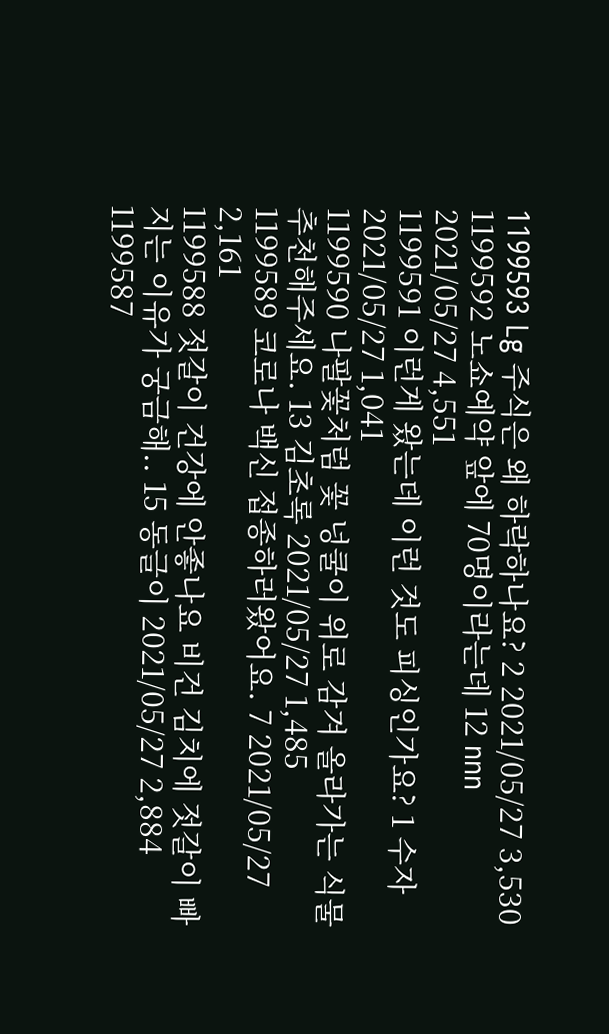1199593 Lg 주식은 왜 하락하나요? 2 2021/05/27 3,530
1199592 노쇼예약 앞에 70명이라는데 12 nnn 2021/05/27 4,551
1199591 이런게 왔는데 이런 것도 피싱인가요? 1 수자 2021/05/27 1,041
1199590 나팔꽃처럼 꽃 넝쿨이 위로 감겨 올라가는 식물 추천해주세요. 13 김초록 2021/05/27 1,485
1199589 코로나 백신 접종하러왔어요. 7 2021/05/27 2,161
1199588 젓갈이 건강에 안좋나요 비건 김치에 젓갈이 빠지는 이유가 궁금해.. 15 동글이 2021/05/27 2,884
1199587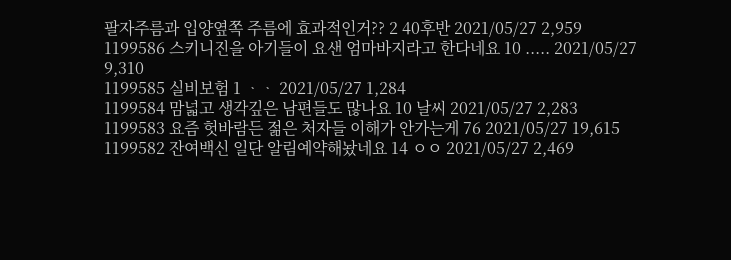팔자주름과 입양옆쪽 주름에 효과적인거?? 2 40후반 2021/05/27 2,959
1199586 스키니진을 아기들이 요샌 엄마바지라고 한다네요 10 ..... 2021/05/27 9,310
1199585 실비보험 1 ᆞᆞ 2021/05/27 1,284
1199584 맘넓고 생각깊은 남편들도 많나요 10 날씨 2021/05/27 2,283
1199583 요즘 헛바람든 젊은 처자들 이해가 안가는게 76 2021/05/27 19,615
1199582 잔여백신 일단 알림예약해놨네요 14 ㅇㅇ 2021/05/27 2,469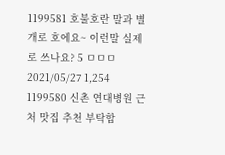1199581 호불호란 말과 별개로 호에요~ 이런말 실제로 쓰나요? 5 ㅁㅁㅁ 2021/05/27 1,254
1199580 신촌 연대병원 근처 맛집 추천 부탁합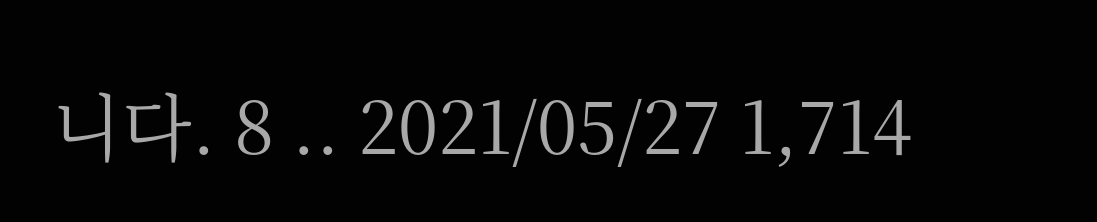니다. 8 .. 2021/05/27 1,714